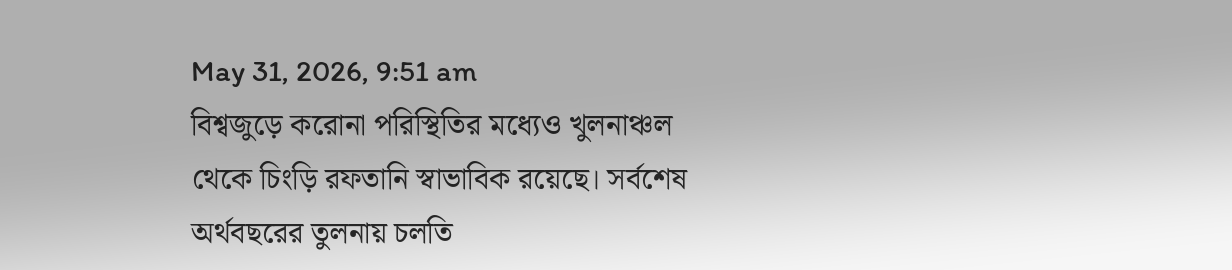May 31, 2026, 9:51 am
বিশ্বজুড়ে করোনা পরিস্থিতির মধ্যেও খুলনাঞ্চল থেকে চিংড়ি রফতানি স্বাভাবিক রয়েছে। সর্বশেষ অর্থবছরের তুলনায় চলতি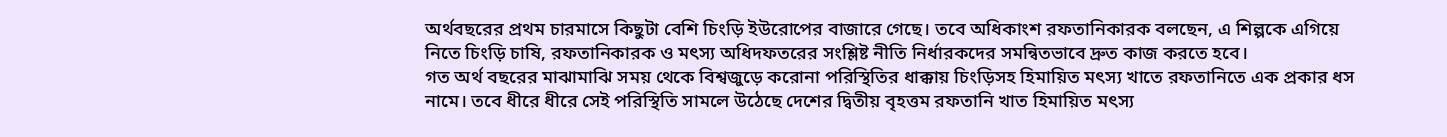অর্থবছরের প্রথম চারমাসে কিছুটা বেশি চিংড়ি ইউরোপের বাজারে গেছে। তবে অধিকাংশ রফতানিকারক বলছেন, এ শিল্পকে এগিয়ে নিতে চিংড়ি চাষি, রফতানিকারক ও মৎস্য অধিদফতরের সংশ্লিষ্ট নীতি নির্ধারকদের সমন্বিতভাবে দ্রুত কাজ করতে হবে।
গত অর্থ বছরের মাঝামাঝি সময় থেকে বিশ্বজুড়ে করোনা পরিস্থিতির ধাক্কায় চিংড়িসহ হিমায়িত মৎস্য খাতে রফতানিতে এক প্রকার ধস নামে। তবে ধীরে ধীরে সেই পরিস্থিতি সামলে উঠেছে দেশের দ্বিতীয় বৃহত্তম রফতানি খাত হিমায়িত মৎস্য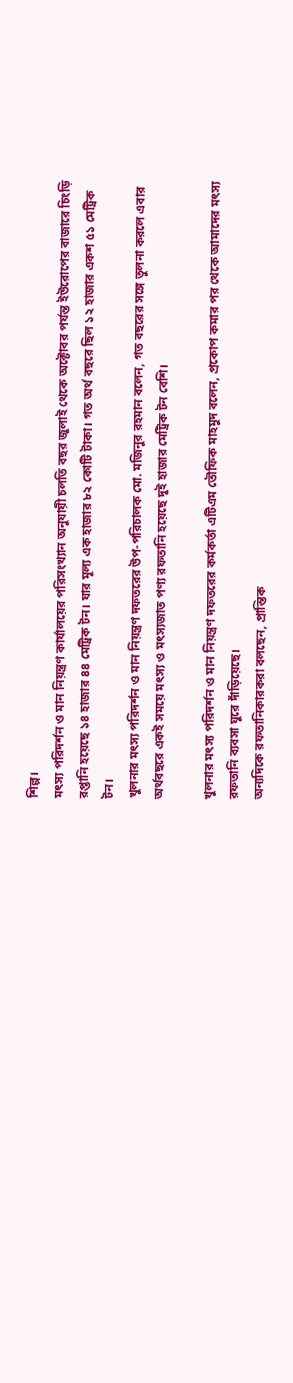শিল্প।
মৎস্য পরিদর্শন ও মান নিয়ন্ত্রণ কার্যালয়ের পরিসংখ্যান অনুযায়ী চলতি বছর জুলাই থেকে অক্টোবর পর্যন্ত ইউরোপের বাজারে চিংড়ি রপ্তানি হয়েছে ১৪ হাজার ৪৪ মেট্রিক টন। যার মূল্য এক হাজার ৮২ কোটি টাকা। গত অর্থ বছরে ছিল ১২ হাজার একশ ৫১ মেট্রিক টন।
খুলনার মৎস্য পরিদর্শন ও মান নিয়ন্ত্রণ দফতরের উপ-পরিচালক মো. মজিনুর রহমান বলেন, গত বছরের সঙ্গে তুলনা করলে এবার অর্থবছরে একই সময়ে মৎস্য ও মৎস্যজাত পণ্য রফতানি হয়েছে দুই হাজার মেট্রিক টন বেশি।

খুলনার মৎস্য পরিদর্শন ও মান নিয়ন্ত্রণ দফতরের কর্মকর্তা এটিএম তৌফিক মাহমুদ বলেন, প্রকোপ কমার পর থেকে আমাদের মৎস্য রফতানি ব্যবসা ঘুরে দাঁড়িয়েছে।
অন্যদিকে রফতানিকারকরা বলছেন, প্রান্তিক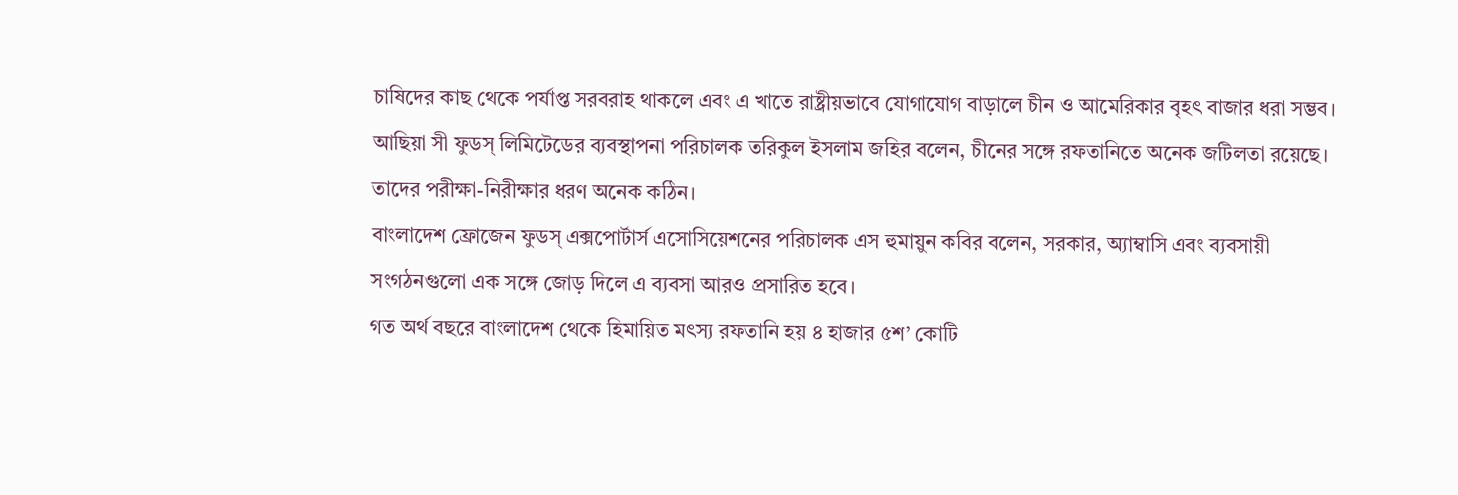চাষিদের কাছ থেকে পর্যাপ্ত সরবরাহ থাকলে এবং এ খাতে রাষ্ট্রীয়ভাবে যোগাযোগ বাড়ালে চীন ও আমেরিকার বৃহৎ বাজার ধরা সম্ভব।
আছিয়া সী ফুডস্ লিমিটেডের ব্যবস্থাপনা পরিচালক তরিকুল ইসলাম জহির বলেন, চীনের সঙ্গে রফতানিতে অনেক জটিলতা রয়েছে। তাদের পরীক্ষা-নিরীক্ষার ধরণ অনেক কঠিন।
বাংলাদেশ ফ্রোজেন ফুডস্ এক্সপোর্টার্স এসোসিয়েশনের পরিচালক এস হুমায়ুন কবির বলেন, সরকার, অ্যাম্বাসি এবং ব্যবসায়ী সংগঠনগুলো এক সঙ্গে জোড় দিলে এ ব্যবসা আরও প্রসারিত হবে।
গত অর্থ বছরে বাংলাদেশ থেকে হিমায়িত মৎস্য রফতানি হয় ৪ হাজার ৫শ’ কোটি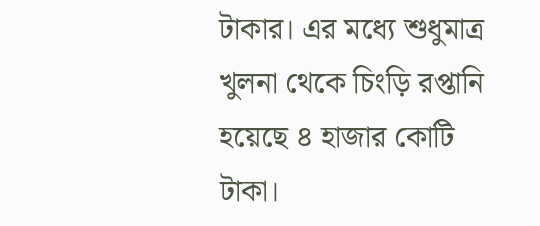টাকার। এর মধ্যে শুধুমাত্র খুলনা থেকে চিংড়ি রপ্তানি হয়েছে ৪ হাজার কোটি টাকা।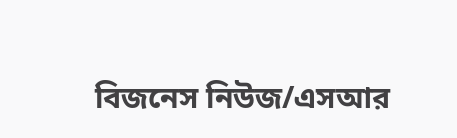বিজনেস নিউজ/এসআর